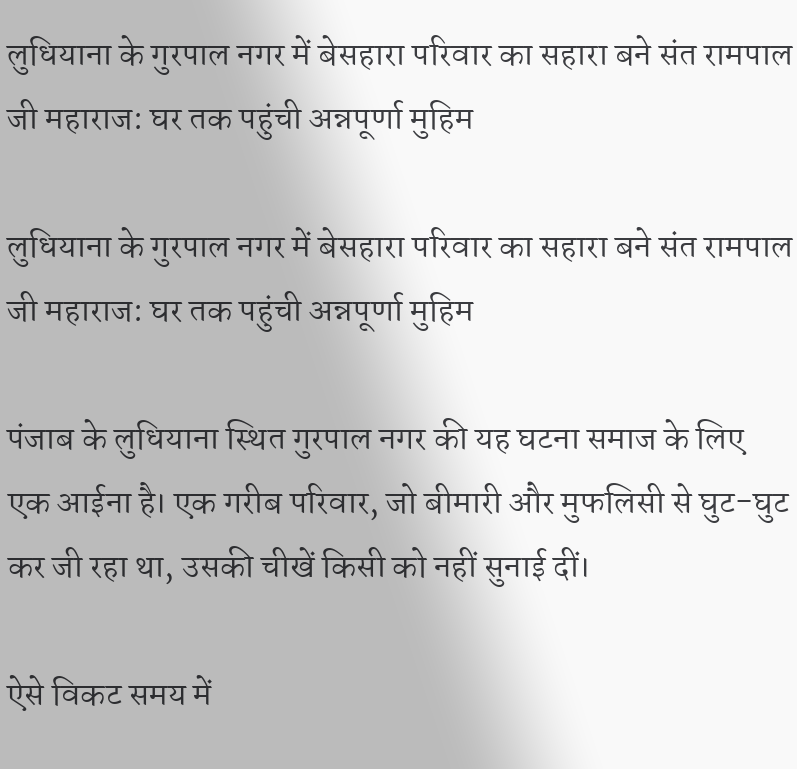लुधियाना के गुरपाल नगर में बेसहारा परिवार का सहारा बने संत रामपाल जी महाराज: घर तक पहुंची अन्नपूर्णा मुहिम

लुधियाना के गुरपाल नगर में बेसहारा परिवार का सहारा बने संत रामपाल जी महाराज: घर तक पहुंची अन्नपूर्णा मुहिम

पंजाब के लुधियाना स्थित गुरपाल नगर की यह घटना समाज के लिए एक आईना है। एक गरीब परिवार, जो बीमारी और मुफलिसी से घुट-घुट कर जी रहा था, उसकी चीखें किसी को नहीं सुनाई दीं।

ऐसे विकट समय में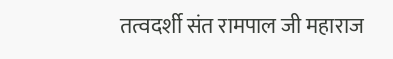तत्वदर्शी संत रामपाल जी महाराज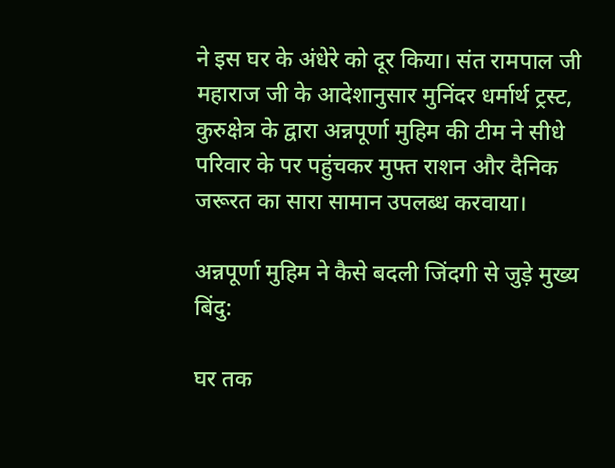ने इस घर के अंधेरे को दूर किया। संत रामपाल जी महाराज जी के आदेशानुसार मुनिंदर धर्मार्थ ट्रस्ट, कुरुक्षेत्र के द्वारा अन्नपूर्णा मुहिम की टीम ने सीधे परिवार के पर पहुंचकर मुफ्त राशन और दैनिक जरूरत का सारा सामान उपलब्ध करवाया।

अन्नपूर्णा मुहिम ने कैसे बदली जिंदगी से जुड़े मुख्य बिंदु:

घर तक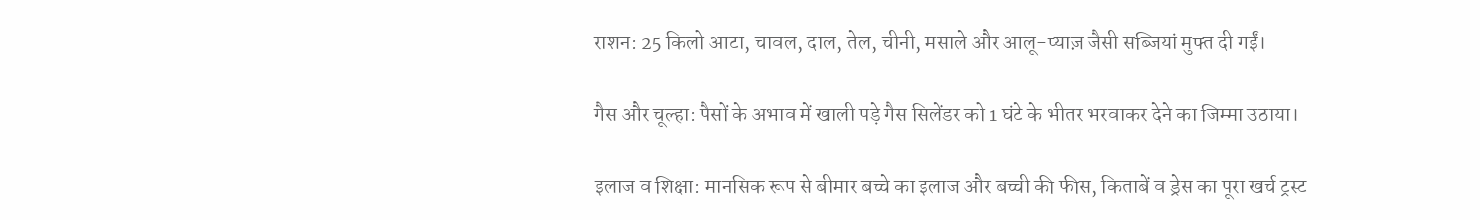राशन: 25 किलो आटा, चावल, दाल, तेल, चीनी, मसाले और आलू-प्याज़ जैसी सब्जियां मुफ्त दी गईं।

गैस और चूल्हा: पैसों के अभाव में खाली पड़े गैस सिलेंडर को 1 घंटे के भीतर भरवाकर देने का जिम्मा उठाया।

इलाज व शिक्षा: मानसिक रूप से बीमार बच्चे का इलाज और बच्ची की फीस, किताबें व ड्रेस का पूरा खर्च ट्रस्ट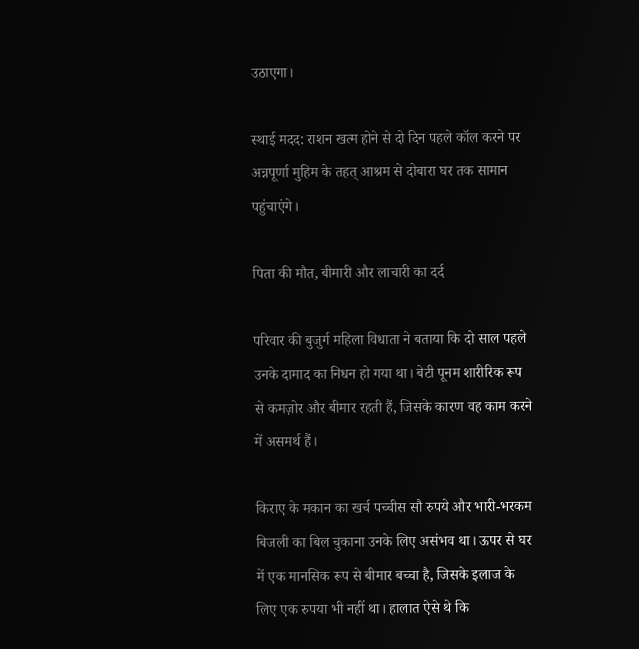उठाएगा।

स्थाई मदद: राशन खत्म होने से दो दिन पहले कॉल करने पर अन्नपूर्णा मुहिम के तहत् आश्रम से दोबारा घर तक सामान पहुंचाएंगे।

पिता की मौत, बीमारी और लाचारी का दर्द

परिवार की बुजुर्ग महिला विधाता ने बताया कि दो साल पहले उनके दामाद का निधन हो गया था। बेटी पूनम शारीरिक रूप से कमज़ोर और बीमार रहती हैं, जिसके कारण वह काम करने में असमर्थ हैं।

किराए के मकान का खर्च पच्चीस सौ रुपये और भारी-भरकम बिजली का बिल चुकाना उनके लिए असंभव था। ऊपर से घर में एक मानसिक रूप से बीमार बच्चा है, जिसके इलाज के लिए एक रुपया भी नहीं था। हालात ऐसे थे कि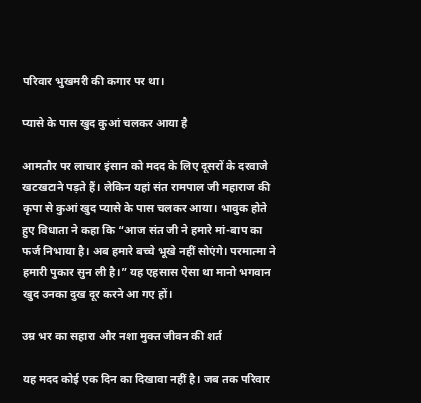परिवार भुखमरी की कगार पर था।

प्यासे के पास खुद कुआं चलकर आया है

आमतौर पर लाचार इंसान को मदद के लिए दूसरों के दरवाजे खटखटाने पड़ते हैं। लेकिन यहां संत रामपाल जी महाराज की कृपा से कुआं खुद प्यासे के पास चलकर आया। भावुक होते हुए विधाता ने कहा कि “आज संत जी ने हमारे मां-बाप का फर्ज निभाया है। अब हमारे बच्चे भूखे नहीं सोएंगे। परमात्मा ने हमारी पुकार सुन ली है।” यह एहसास ऐसा था मानो भगवान खुद उनका दुख दूर करने आ गए हों।

उम्र भर का सहारा और नशा मुक्त जीवन की शर्त

यह मदद कोई एक दिन का दिखावा नहीं है। जब तक परिवार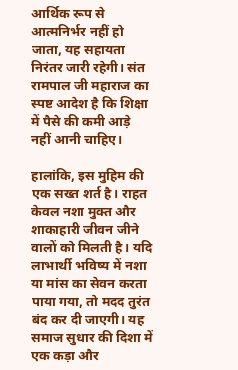आर्थिक रूप से आत्मनिर्भर नहीं हो जाता, यह सहायता निरंतर जारी रहेगी। संत रामपाल जी महाराज का स्पष्ट आदेश है कि शिक्षा में पैसे की कमी आड़े नहीं आनी चाहिए।

हालांकि, इस मुहिम की एक सख्त शर्त है। राहत केवल नशा मुक्त और शाकाहारी जीवन जीने वालों को मिलती है। यदि लाभार्थी भविष्य में नशा या मांस का सेवन करता पाया गया, तो मदद तुरंत बंद कर दी जाएगी। यह समाज सुधार की दिशा में एक कड़ा और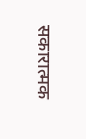सकारात्मक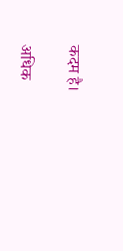कदम है।

अधिक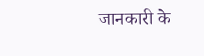जानकारी के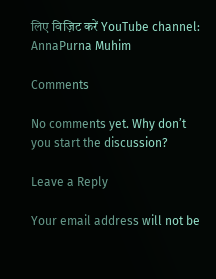लिए विज़िट करें YouTube channel: AnnaPurna Muhim

Comments

No comments yet. Why don’t you start the discussion?

Leave a Reply

Your email address will not be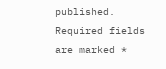published. Required fields are marked *